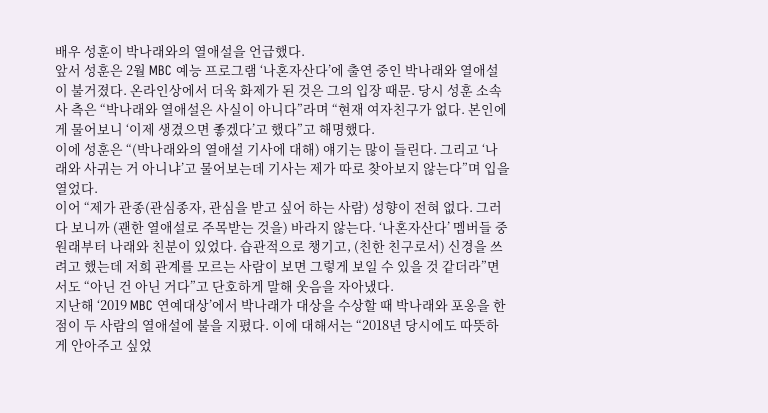배우 성훈이 박나래와의 열애설을 언급했다.
앞서 성훈은 2월 MBC 예능 프로그램 ‘나혼자산다’에 출연 중인 박나래와 열애설이 불거졌다. 온라인상에서 더욱 화제가 된 것은 그의 입장 때문. 당시 성훈 소속사 측은 “박나래와 열애설은 사실이 아니다”라며 “현재 여자친구가 없다. 본인에게 물어보니 ‘이제 생겼으면 좋겠다’고 했다”고 해명했다.
이에 성훈은 “(박나래와의 열애설 기사에 대해) 얘기는 많이 들린다. 그리고 ‘나래와 사귀는 거 아니냐’고 물어보는데 기사는 제가 따로 찾아보지 않는다”며 입을 열었다.
이어 “제가 관종(관심종자, 관심을 받고 싶어 하는 사람) 성향이 전혀 없다. 그러다 보니까 (괜한 열애설로 주목받는 것을) 바라지 않는다. ‘나혼자산다’ 멤버들 중 원래부터 나래와 친분이 있었다. 습관적으로 챙기고, (친한 친구로서) 신경을 쓰려고 했는데 저희 관계를 모르는 사람이 보면 그렇게 보일 수 있을 것 같더라”면서도 “아닌 건 아닌 거다”고 단호하게 말해 웃음을 자아냈다.
지난해 ‘2019 MBC 연예대상’에서 박나래가 대상을 수상할 때 박나래와 포옹을 한 점이 두 사람의 열애설에 불을 지폈다. 이에 대해서는 “2018년 당시에도 따뜻하게 안아주고 싶었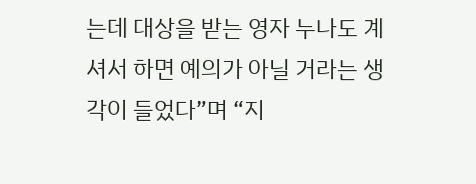는데 대상을 받는 영자 누나도 계셔서 하면 예의가 아닐 거라는 생각이 들었다”며 “지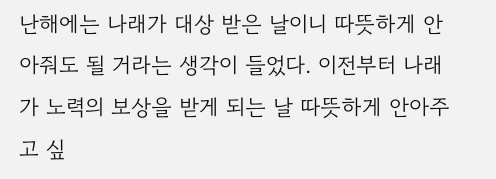난해에는 나래가 대상 받은 날이니 따뜻하게 안아줘도 될 거라는 생각이 들었다. 이전부터 나래가 노력의 보상을 받게 되는 날 따뜻하게 안아주고 싶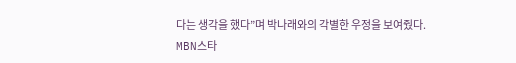다는 생각을 했다”며 박나래와의 각별한 우정을 보여줬다.
MBN스타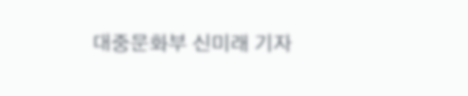대중문화부 신미래 기자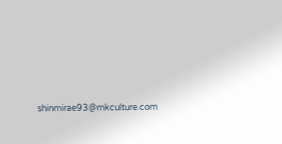shinmirae93@mkculture.com